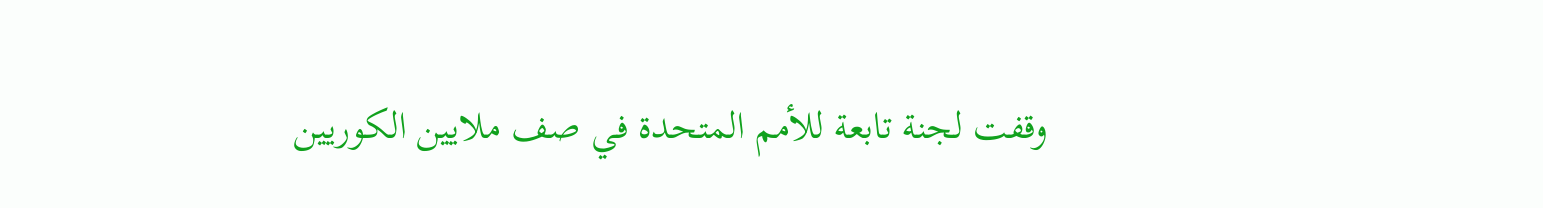وقفت لجنة تابعة للأمم المتحدة في صف ملايين الكوريين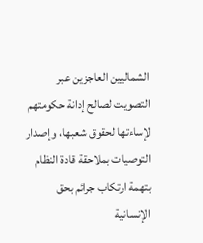الشماليين العاجزين عبر التصويت لصالح إدانة حكومتهم لإساءتها لحقوق شعبها، وإصدار التوصيات بملاحقة قادة النظام بتهمة ارتكاب جرائم بحق الإنسانية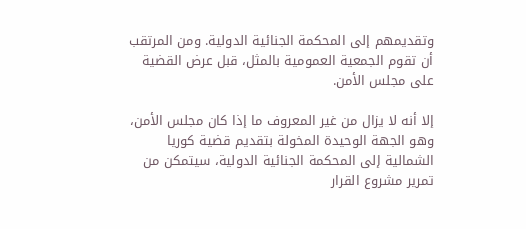وتقديمهم إلى المحكمة الجنائية الدولية. ومن المرتقب أن تقوم الجمعية العمومية بالمثل، قبل عرض القضية على مجلس الأمن.

إلا أنه لا يزال من غير المعروف ما إذا كان مجلس الأمن، وهو الجهة الوحيدة المخولة بتقديم قضية كوريا الشمالية إلى المحكمة الجنائية الدولية، سيتمكن من تمرير مشروع القرار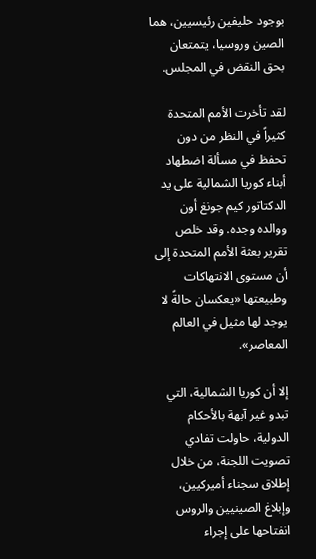بوجود حليفين رئيسيين، هما الصين وروسيا، يتمتعان بحق النقض في المجلس.

لقد تأخرت الأمم المتحدة كثيراً في النظر من دون تحفظ في مسألة اضطهاد أبناء كوريا الشمالية على يد الدكتاتور كيم جونغ أون ووالده وجده. وقد خلص تقرير بعثة الأمم المتحدة إلى أن مستوى الانتهاكات وطبيعتها «يعكسان حالةً لا يوجد لها مثيل في العالم المعاصر».

إلا أن كوريا الشمالية، التي تبدو غير آبهة بالأحكام الدولية، حاولت تفادي تصويت اللجنة، من خلال إطلاق سجناء أميركيين، وإبلاغ الصينيين والروس انفتاحها على إجراء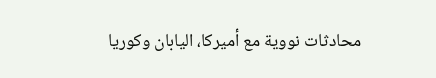محادثات نووية مع أميركا، اليابان وكوريا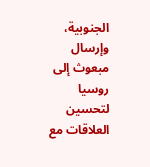الجنوبية، وإرسال مبعوث إلى روسيا لتحسين العلاقات مع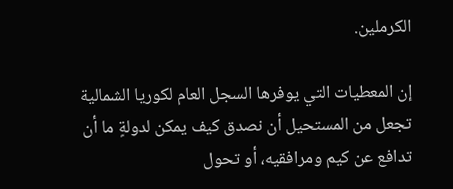الكرملين.

إن المعطيات التي يوفرها السجل العام لكوريا الشمالية تجعل من المستحيل أن نصدق كيف يمكن لدولةٍ ما أن تدافع عن كيم ومرافقيه، أو تحول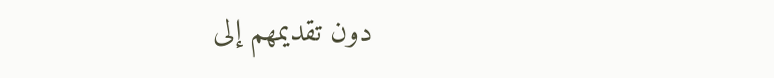دون تقديمهم إلى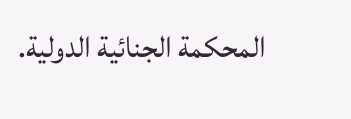المحكمة الجنائية الدولية.